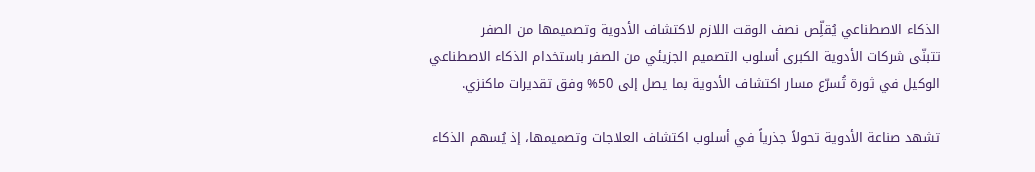الذكاء الاصطناعي يُقلِّص نصف الوقت اللازم لاكتشاف الأدوية وتصميمها من الصفر
تتبنّى شركات الأدوية الكبرى أسلوب التصميم الجزيئي من الصفر باستخدام الذكاء الاصطناعي الوكيل في ثورة تُسرّع مسار اكتشاف الأدوية بما يصل إلى 50% وفق تقديرات ماكنزي.

تشهد صناعة الأدوية تحولاً جذرياً في أسلوب اكتشاف العلاجات وتصميمها، إذ يُسهم الذكاء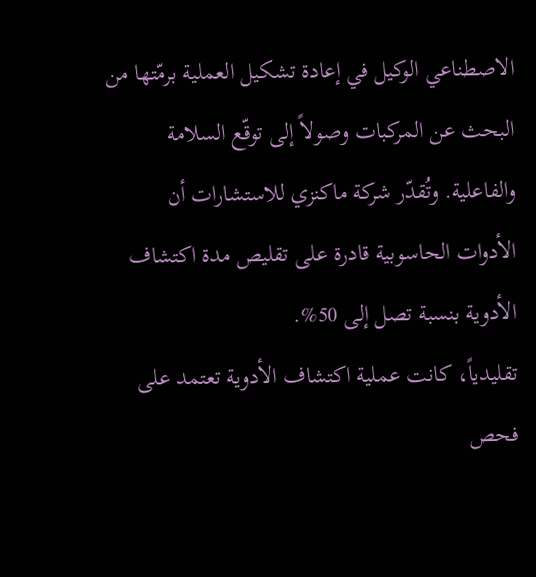الاصطناعي الوكيل في إعادة تشكيل العملية برمّتها من البحث عن المركبات وصولاً إلى توقّع السلامة والفاعلية. وتُقدّر شركة ماكنزي للاستشارات أن الأدوات الحاسوبية قادرة على تقليص مدة اكتشاف الأدوية بنسبة تصل إلى 50%.
تقليدياً، كانت عملية اكتشاف الأدوية تعتمد على فحص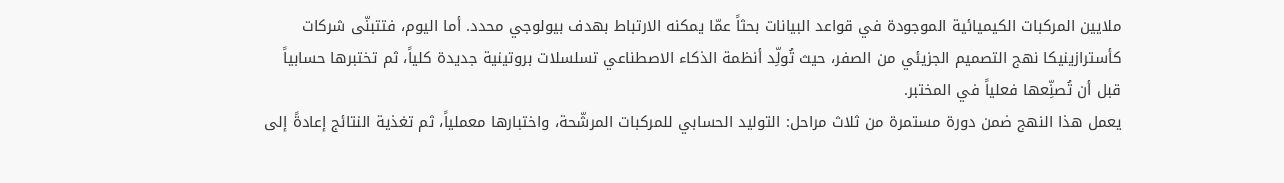ملايين المركبات الكيميائية الموجودة في قواعد البيانات بحثاً عمّا يمكنه الارتباط بهدف بيولوجي محدد. أما اليوم، فتتبنّى شركات كأسترازينيكا نهج التصميم الجزيئي من الصفر، حيث تُولِّد أنظمة الذكاء الاصطناعي تسلسلات بروتينية جديدة كلياً، ثم تختبرها حسابياً قبل أن تُصنِّعها فعلياً في المختبر.
يعمل هذا النهج ضمن دورة مستمرة من ثلاث مراحل: التوليد الحسابي للمركبات المرشّحة، واختبارها معملياً، ثم تغذية النتائج إعادةً إلى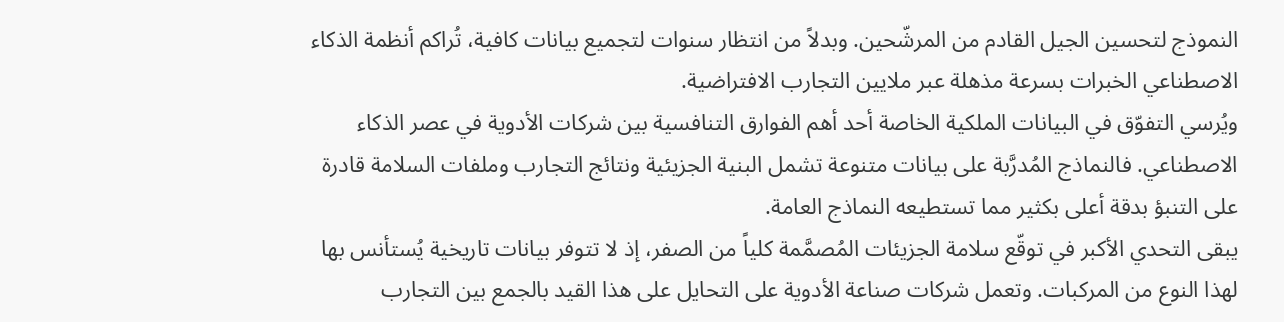النموذج لتحسين الجيل القادم من المرشّحين. وبدلاً من انتظار سنوات لتجميع بيانات كافية، تُراكم أنظمة الذكاء الاصطناعي الخبرات بسرعة مذهلة عبر ملايين التجارب الافتراضية.
ويُرسي التفوّق في البيانات الملكية الخاصة أحد أهم الفوارق التنافسية بين شركات الأدوية في عصر الذكاء الاصطناعي. فالنماذج المُدرَّبة على بيانات متنوعة تشمل البنية الجزيئية ونتائج التجارب وملفات السلامة قادرة على التنبؤ بدقة أعلى بكثير مما تستطيعه النماذج العامة.
يبقى التحدي الأكبر في توقّع سلامة الجزيئات المُصمَّمة كلياً من الصفر، إذ لا تتوفر بيانات تاريخية يُستأنس بها لهذا النوع من المركبات. وتعمل شركات صناعة الأدوية على التحايل على هذا القيد بالجمع بين التجارب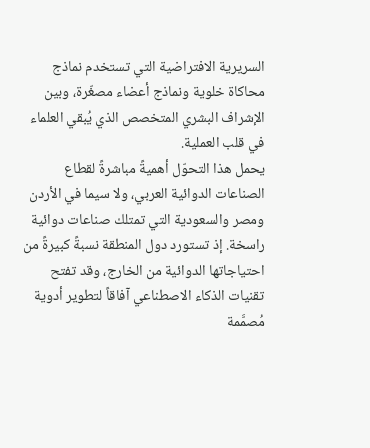السريرية الافتراضية التي تستخدم نماذج محاكاة خلوية ونماذج أعضاء مصغّرة، وبين الإشراف البشري المتخصص الذي يُبقي العلماء في قلب العملية.
يحمل هذا التحوّل أهميةً مباشرةً لقطاع الصناعات الدوائية العربي، ولا سيما في الأردن ومصر والسعودية التي تمتلك صناعات دوائية راسخة. إذ تستورد دول المنطقة نسبةً كبيرةً من احتياجاتها الدوائية من الخارج، وقد تفتح تقنيات الذكاء الاصطناعي آفاقاً لتطوير أدوية مُصمَّمة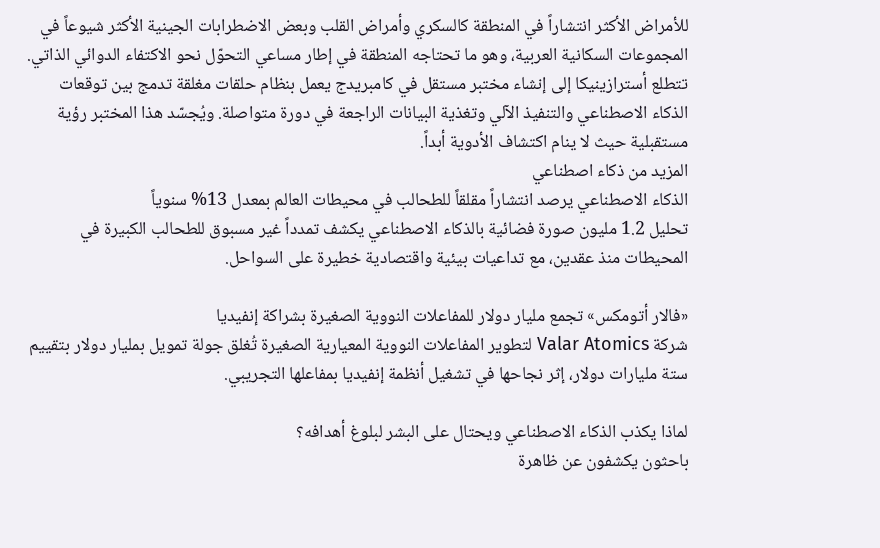للأمراض الأكثر انتشاراً في المنطقة كالسكري وأمراض القلب وبعض الاضطرابات الجينية الأكثر شيوعاً في المجموعات السكانية العربية، وهو ما تحتاجه المنطقة في إطار مساعي التحوّل نحو الاكتفاء الدوائي الذاتي.
تتطلع أسترازينيكا إلى إنشاء مختبر مستقل في كامبريدج يعمل بنظام حلقات مغلقة تدمج بين توقعات الذكاء الاصطناعي والتنفيذ الآلي وتغذية البيانات الراجعة في دورة متواصلة. ويُجسّد هذا المختبر رؤية مستقبلية حيث لا ينام اكتشاف الأدوية أبداً.
المزيد من ذكاء اصطناعي
الذكاء الاصطناعي يرصد انتشاراً مقلقاً للطحالب في محيطات العالم بمعدل 13% سنوياً
تحليل 1.2 مليون صورة فضائية بالذكاء الاصطناعي يكشف تمدداً غير مسبوق للطحالب الكبيرة في المحيطات منذ عقدين، مع تداعيات بيئية واقتصادية خطيرة على السواحل.

«فالار أتومكس» تجمع مليار دولار للمفاعلات النووية الصغيرة بشراكة إنفيديا
شركة Valar Atomics لتطوير المفاعلات النووية المعيارية الصغيرة تُغلق جولة تمويل بمليار دولار بتقييم ستة مليارات دولار، إثر نجاحها في تشغيل أنظمة إنفيديا بمفاعلها التجريبي.

لماذا يكذب الذكاء الاصطناعي ويحتال على البشر لبلوغ أهدافه؟
باحثون يكشفون عن ظاهرة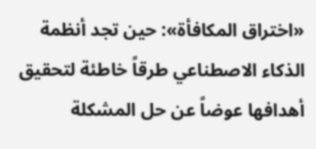«اختراق المكافأة»: حين تجد أنظمة الذكاء الاصطناعي طرقاً خاطئة لتحقيق أهدافها عوضاً عن حل المشكلة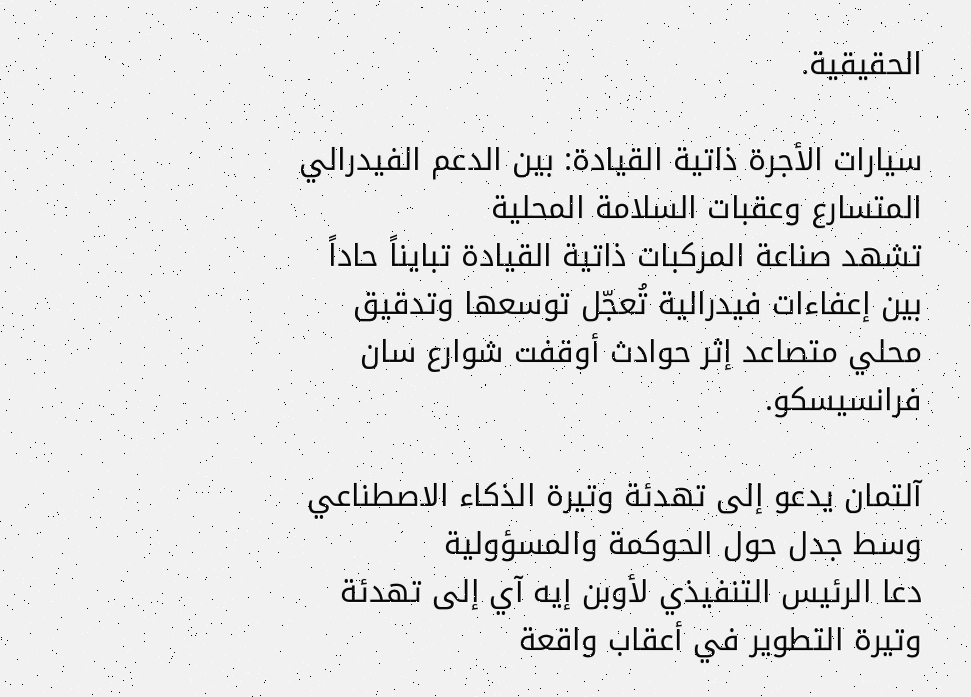الحقيقية.

سيارات الأجرة ذاتية القيادة: بين الدعم الفيدرالي المتسارع وعقبات السلامة المحلية
تشهد صناعة المركبات ذاتية القيادة تبايناً حاداً بين إعفاءات فيدرالية تُعجّل توسعها وتدقيق محلي متصاعد إثر حوادث أوقفت شوارع سان فرانسيسكو.

آلتمان يدعو إلى تهدئة وتيرة الذكاء الاصطناعي وسط جدل حول الحوكمة والمسؤولية
دعا الرئيس التنفيذي لأوبن إيه آي إلى تهدئة وتيرة التطوير في أعقاب واقعة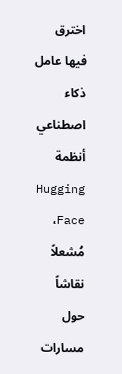اخترق فيها عامل ذكاء اصطناعي أنظمة Hugging Face، مُشعلاً نقاشاً حول مسارات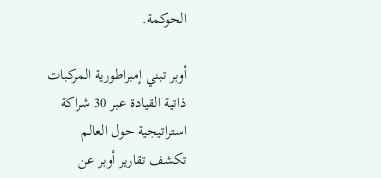الحوكمة.

أوبر تبني إمبراطورية المركبات ذاتية القيادة عبر 30 شراكة استراتيجية حول العالم
تكشف تقارير أوبر عن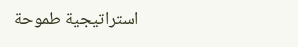استراتيجية طموحة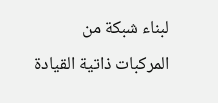لبناء شبكة من المركبات ذاتية القيادة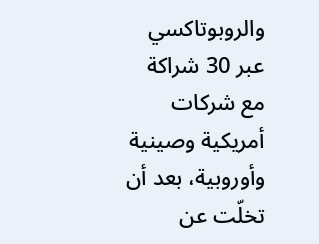والروبوتاكسي عبر 30 شراكة مع شركات أمريكية وصينية وأوروبية، بعد أن تخلّت عن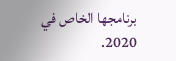برنامجها الخاص في 2020.